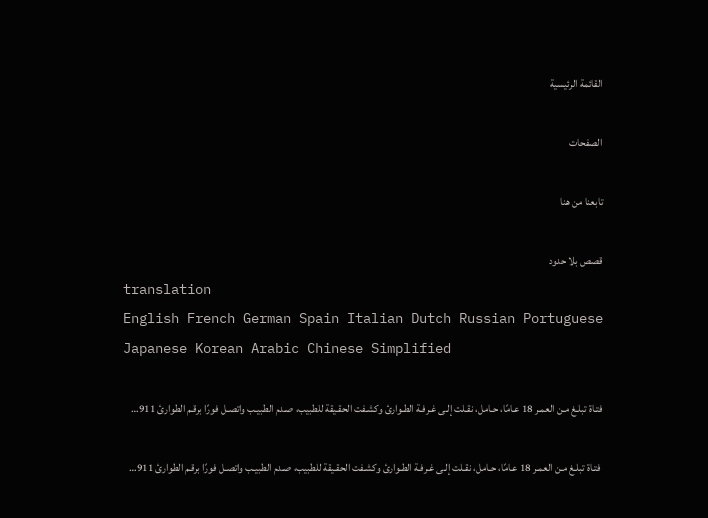القائمة الرئيسية

الصفحات

تابعنا من هنا

قصص بلا حدود
translation
English French German Spain Italian Dutch Russian Portuguese Japanese Korean Arabic Chinese Simplified

فتـاة تبلـغ مـن العمـر 18 عـامًا، حـامل، نقـلت إلـى غـرفـة الطـوارئ وكشـفت الحقـيقة للطبيب، صـدم الطبيـب واتصـل فورًا برقـم الطوارئ 911…

 فتـاة تبلـغ مـن العمـر 18 عـامًا، حـامل، نقـلت إلـى غـرفـة الطـوارئ وكشـفت الحقـيقة للطبيب، صـدم الطبيـب واتصـل فورًا برقـم الطوارئ 911…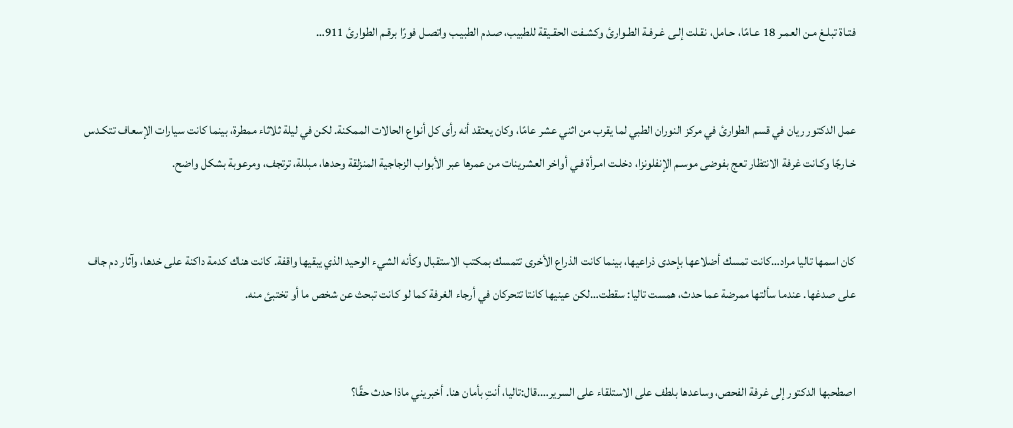فتـاة تبلـغ مـن العمـر 18 عـامًا، حـامل، نقـلت إلـى غـرفـة الطـوارئ وكشـفت الحقـيقة للطبيب، صـدم الطبيـب واتصـل فورًا برقـم الطوارئ 911…


عمل الدكتور ريان في قسم الطوارئ في مركز النوران الطبي لما يقرب من اثني عشر عامًا، وكان يعتقد أنه رأى كل أنواع الحالات الممكنة. لكن في ليلة ثلاثاء ممطرة، بينما كانت سيارات الإسعاف تتكـدس خـارجًا وكـانت غرفة الانتظار تعج بفوضى موسـم الإنفلونزا، دخلـت امـرأة فـي أواخر العشرينات من عمرها عبر الأبواب الزجاجية المنزلقة وحدها، مبللة، ترتجف، ومرعوبة بشكل واضح.


كان اسمها تاليا مراد…كانت تمسك أضلاعها بإحدى ذراعيها، بينما كانت الذراع الأخرى تتمسك بمكتب الاستقبال وكأنه الشيء الوحيد الذي يبقيها واقفة. كانت هناك كدمة داكنة على خدها، وآثار دم جاف على صدغها. عندما سألتها ممرضة عما حدث، همست تاليا: سقطت…لكن عينيها كانتا تتحركان في أرجاء الغرفة كما لو كانت تبحث عن شخص ما أو تختبئ منه.


اصطحبها الدكتور إلى غرفة الفحص، وساعدها بلطف على الاستلقاء على السرير….قال:تاليا، أنتِ بأمان هنا. أخبريني ماذا حدث حقًا؟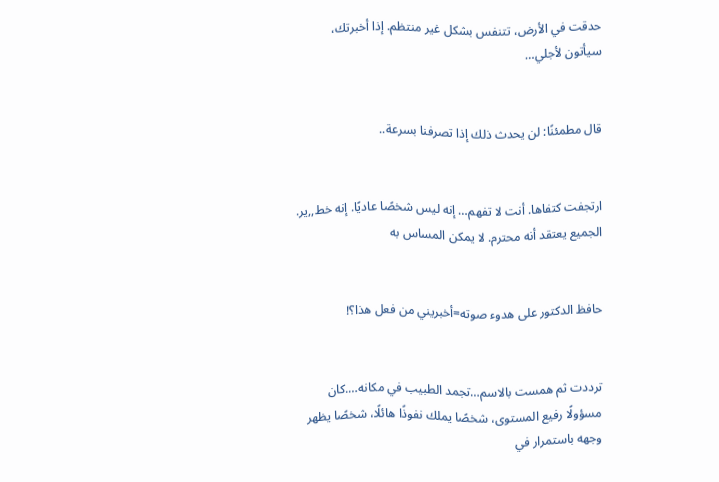حدقت في الأرض، تتنفس بشكل غير منتظم. إذا أخبرتك، سيأتون لأجلي…


قال مطمئنًا: لن يحدث ذلك إذا تصرفنا بسرعة..


ارتجفت كتفاها. أنت لا تفهم… إنه ليس شخصًا عاديًا. إنه خط,,ير. الجميع يعتقد أنه محترم. لا يمكن المساس به


حافظ الدكتور على هدوء صوته=أخبريني من فعل هذا؟!


ترددت ثم همست بالاسم…تجمد الطبيب في مكانه….كان مسؤولًا رفيع المستوى، شخصًا يملك نفوذًا هائلًا، شخصًا يظهر وجهه باستمرار في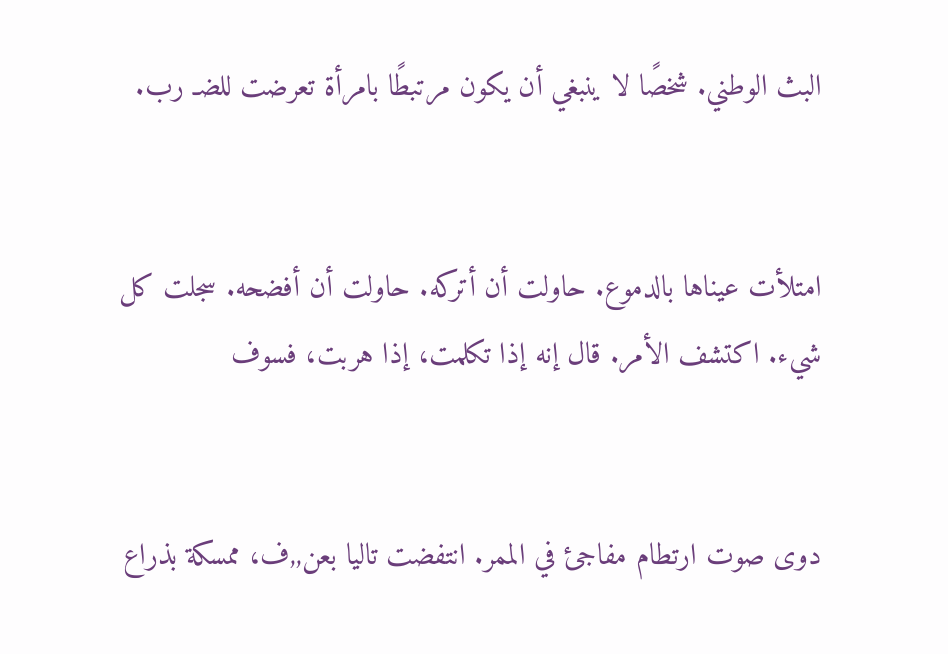البث الوطني. شخصًا لا ينبغي أن يكون مرتبطًا بامرأة تعرضت للضـ رب.


امتلأت عيناها بالدموع. حاولت أن أتركه. حاولت أن أفضحه. سجلت كل شيء. اكتشف الأمر. قال إنه إذا تكلمت، إذا هربت، فسوف


دوى صوت ارتطام مفاجئ في الممر. انتفضت تاليا بعن,,ف، ممسكة بذراع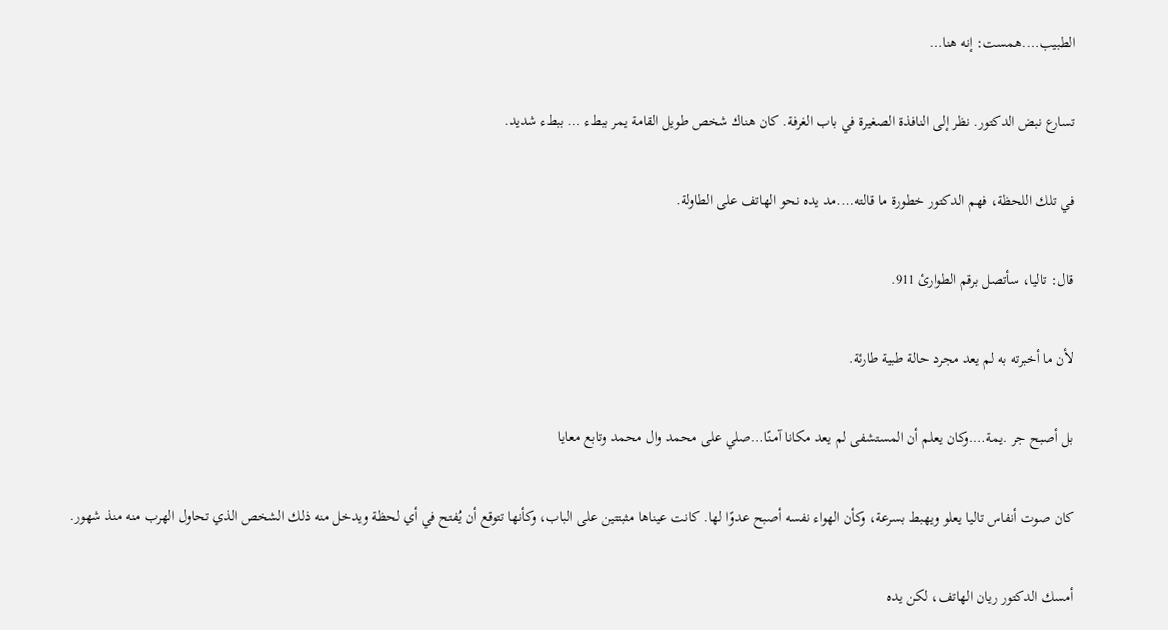الطبيب….همست: إنه هنا…


تسارع نبض الدكتور. نظر إلى النافذة الصغيرة في باب الغرفة. كان هناك شخص طويل القامة يمر ببطء … ببطء شديد.


في تلك اللحظة، فهم الدكتور خطورة ما قالته….مد يده نحو الهاتف على الطاولة.


قال: تاليا، سأتصل برقم الطوارئ 911.


لأن ما أخبرته به لم يعد مجرد حالة طبية طارئة.


بل أصبح جر .يمة….وكان يعلم أن المستشفى لم يعد مكانا آمـنًا…صلي على محمد وال محمد وتابع معايا


كان صوت أنفاس تاليا يعلو ويهبط بسرعة، وكأن الهواء نفسه أصبح عدوًا لها. كانت عيناها مثبتتين على الباب، وكأنها تتوقع أن يُفتح في أي لحظة ويدخل منه ذلك الشخص الذي تحاول الهرب منه منذ شهور.


أمسك الدكتور ريان الهاتف، لكن يده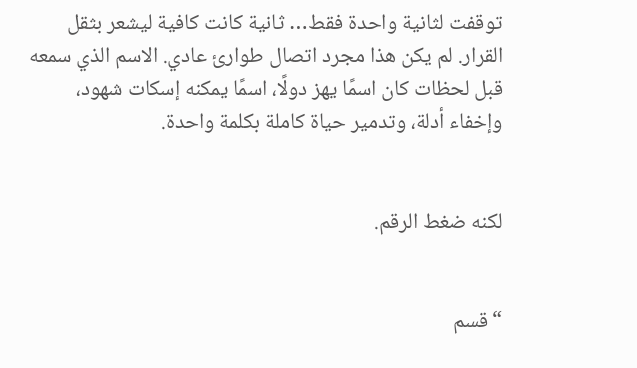توقفت لثانية واحدة فقط… ثانية كانت كافية ليشعر بثقل القرار. لم يكن هذا مجرد اتصال طوارئ عادي. الاسم الذي سمعه قبل لحظات كان اسمًا يهز دولًا، اسمًا يمكنه إسكات شهود، وإخفاء أدلة، وتدمير حياة كاملة بكلمة واحدة.


لكنه ضغط الرقم.


“قسم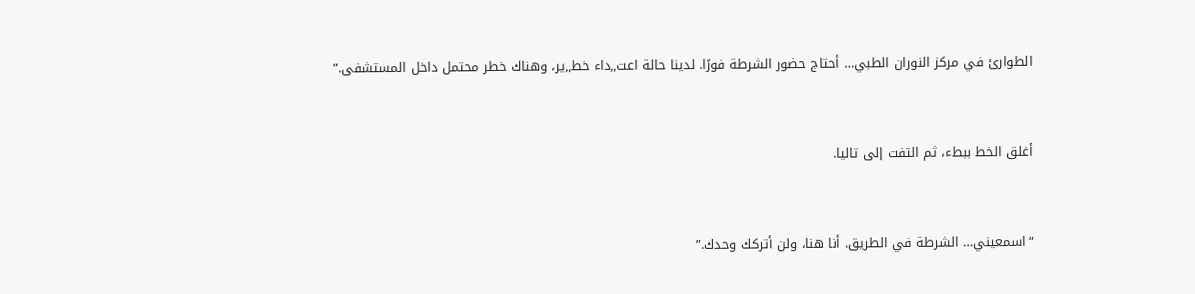الطوارئ في مركز النوران الطبي… أحتاج حضور الشرطة فورًا. لدينا حالة اعت,,داء خط,,ير، وهناك خطر محتمل داخل المستشفى.”


أغلق الخط ببطء، ثم التفت إلى تاليا.


“اسمعيني… الشرطة في الطريق. أنا هنا، ولن أتركك وحدك.”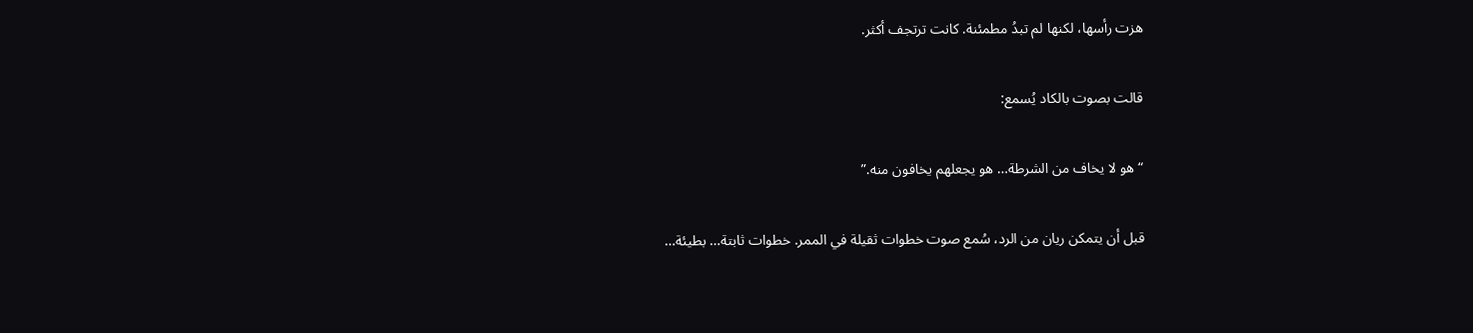هزت رأسها، لكنها لم تبدُ مطمئنة. كانت ترتجف أكثر.


قالت بصوت بالكاد يُسمع:


“هو لا يخاف من الشرطة… هو يجعلهم يخافون منه.”


قبل أن يتمكن ريان من الرد، سُمع صوت خطوات ثقيلة في الممر. خطوات ثابتة… بطيئة…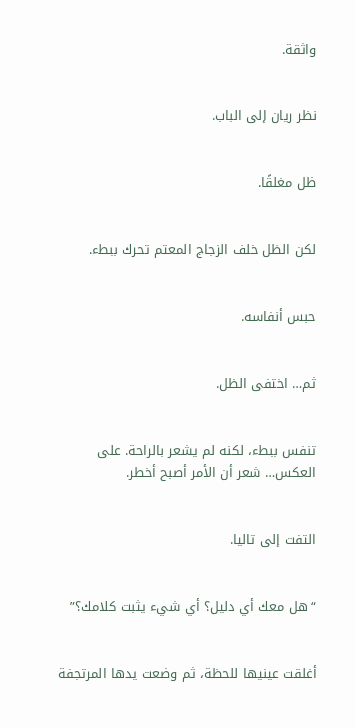واثقة.


نظر ريان إلى الباب.


ظل مغلقًا.


لكن الظل خلف الزجاج المعتم تحرك ببطء.


حبس أنفاسه.


ثم… اختفى الظل.


تنفس ببطء، لكنه لم يشعر بالراحة. على العكس… شعر أن الأمر أصبح أخطر.


التفت إلى تاليا.


“هل معك أي دليل؟ أي شيء يثبت كلامك؟”


أغلقت عينيها للحظة، ثم وضعت يدها المرتجفة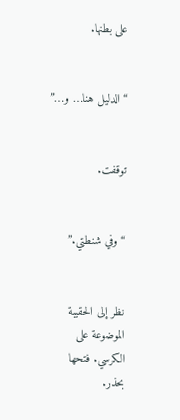على بطنها.


“الدليل هنا… و…”


توقفت.


“وفي شنطتي.”


نظر إلى الحقيبة الموضوعة على الكرسي. فتحها بحذر.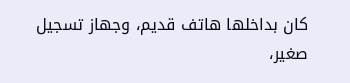كان بداخلها هاتف قديم، وجهاز تسجيل صغير،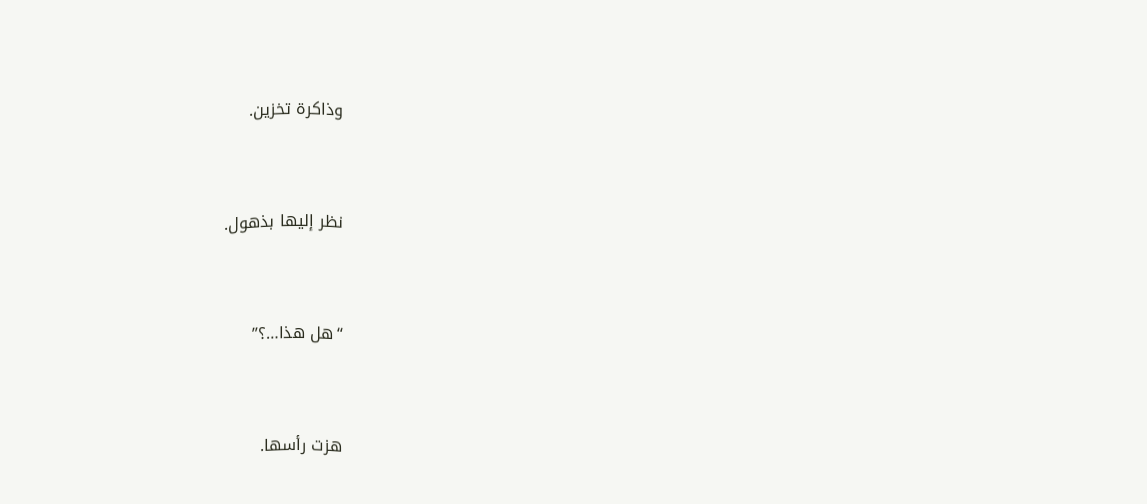وذاكرة تخزين.


نظر إليها بذهول.


“هل هذا…؟”


هزت رأسها.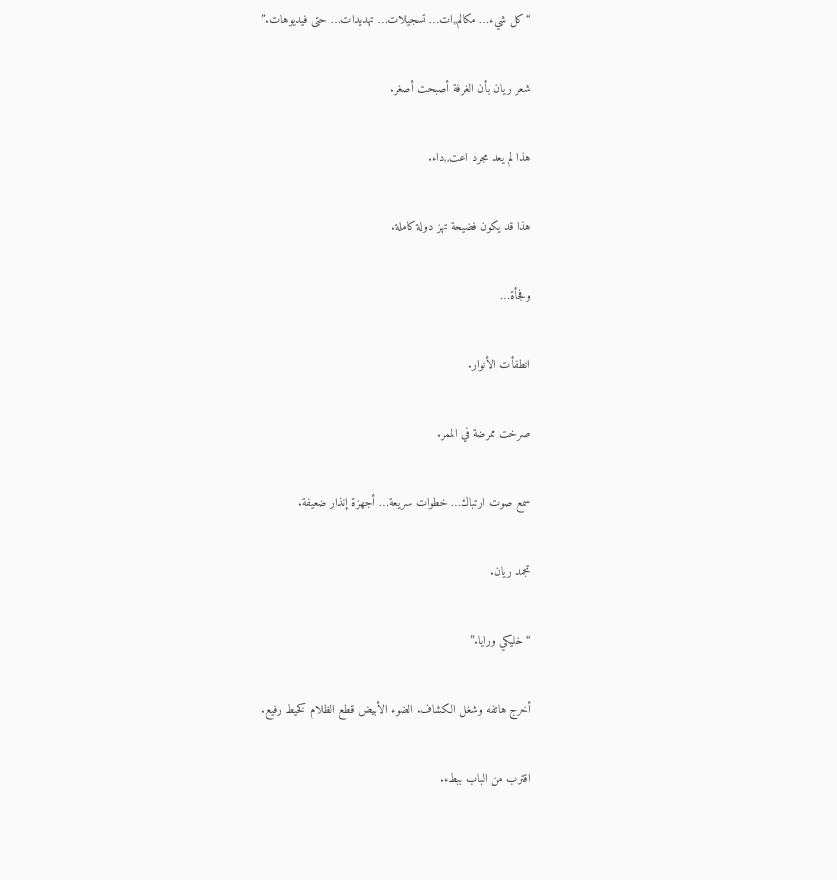“كل شيء… مكالم,,ات… تسجيلات… تهديدات… حتى فيديوهات.”


شعر ريان بأن الغرفة أصبحت أصغر.


هذا لم يعد مجرد اعت,,داء.


هذا قد يكون فضيحة تهز دولة كاملة.


وفجأة…


انطفأت الأنوار.


صرخت ممرضة في الممر.


سمع صوت ارتباك… خطوات سريعة… أجهزة إنذار ضعيفة.


تجمد ريان.


“خليكي ورايا.”


أخرج هاتفه وشغل الكشاف. الضوء الأبيض قطع الظلام كخيط رفيع.


اقترب من الباب ببطء.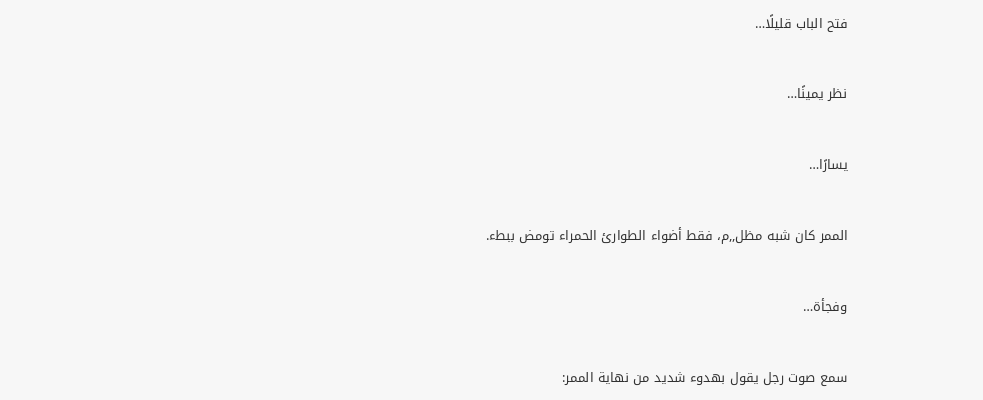فتح الباب قليلًا…


نظر يمينًا…


يسارًا…


الممر كان شبه مظل,,م، فقط أضواء الطوارئ الحمراء تومض ببطء.


وفجأة…


سمع صوت رجل يقول بهدوء شديد من نهاية الممر: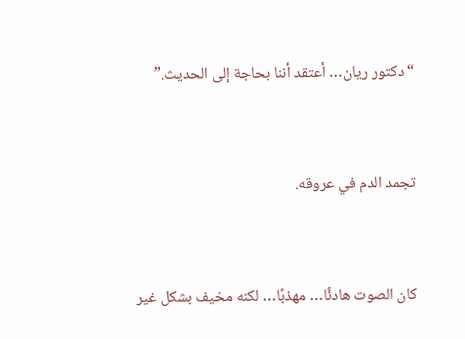“دكتور ريان… أعتقد أننا بحاجة إلى الحديث.”


تجمد الدم في عروقه.


كان الصوت هادئًا… مهذبًا… لكنه مخيف بشكل غير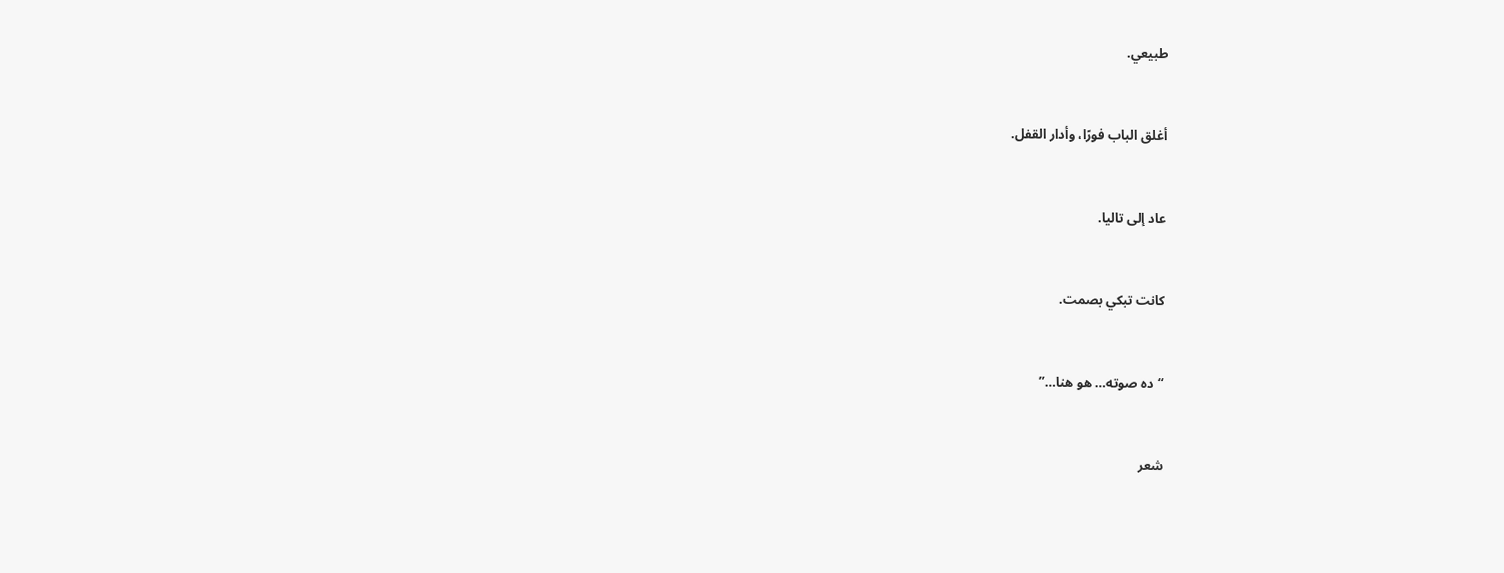طبيعي.


أغلق الباب فورًا، وأدار القفل.


عاد إلى تاليا.


كانت تبكي بصمت.


“ده صوته… هو هنا…”


شعر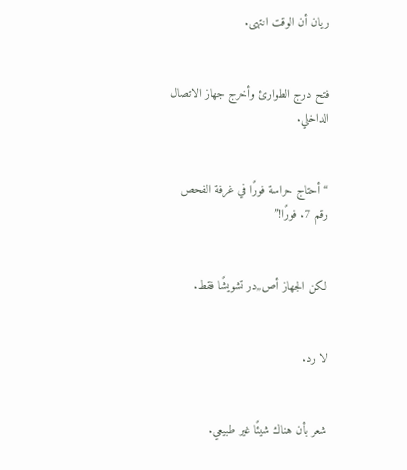ريان أن الوقت انتهى.


فتح درج الطوارئ وأخرج جهاز الاتصال الداخلي.


“أحتاج حراسة فورًا في غرفة الفحص رقم 7. فورًا!”


لكن الجهاز أص,,در تشويشًا فقط.


لا رد.


شعر بأن هناك شيئًا غير طبيعي.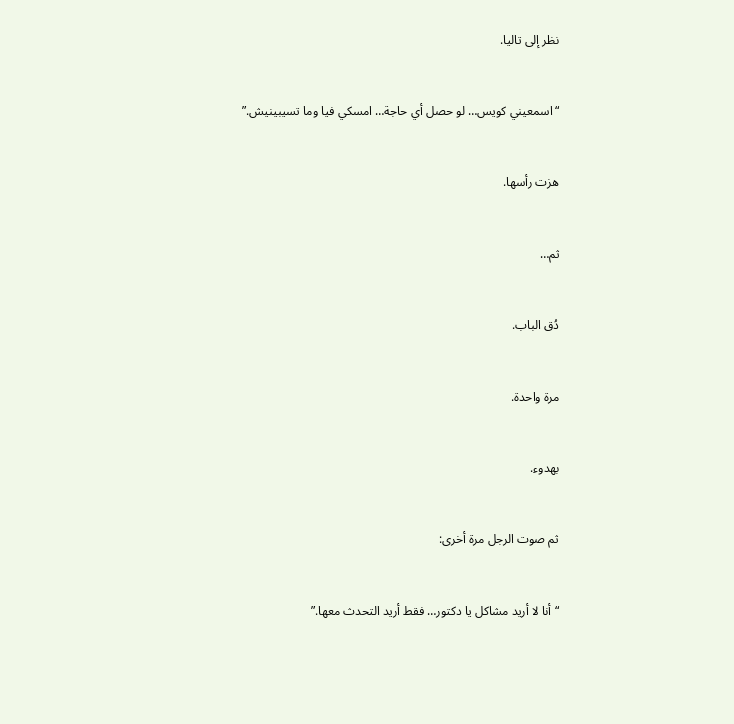نظر إلى تاليا.


“اسمعيني كويس… لو حصل أي حاجة… امسكي فيا وما تسيبينيش.”


هزت رأسها.


ثم…


دُق الباب.


مرة واحدة.


بهدوء.


ثم صوت الرجل مرة أخرى:


“أنا لا أريد مشاكل يا دكتور… فقط أريد التحدث معها.”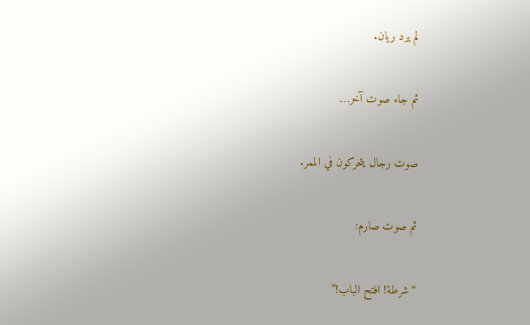لم يرد ريان.


ثم جاء صوت آخر…


صوت رجال يتحركون في الممر.


ثم صوت صارم:


“شرطة! افتح الباب!”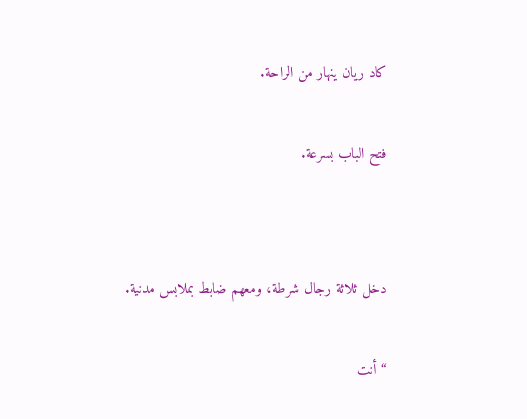كاد ريان ينهار من الراحة.


فتح الباب بسرعة.




دخل ثلاثة رجال شرطة، ومعهم ضابط بملابس مدنية.


“أنت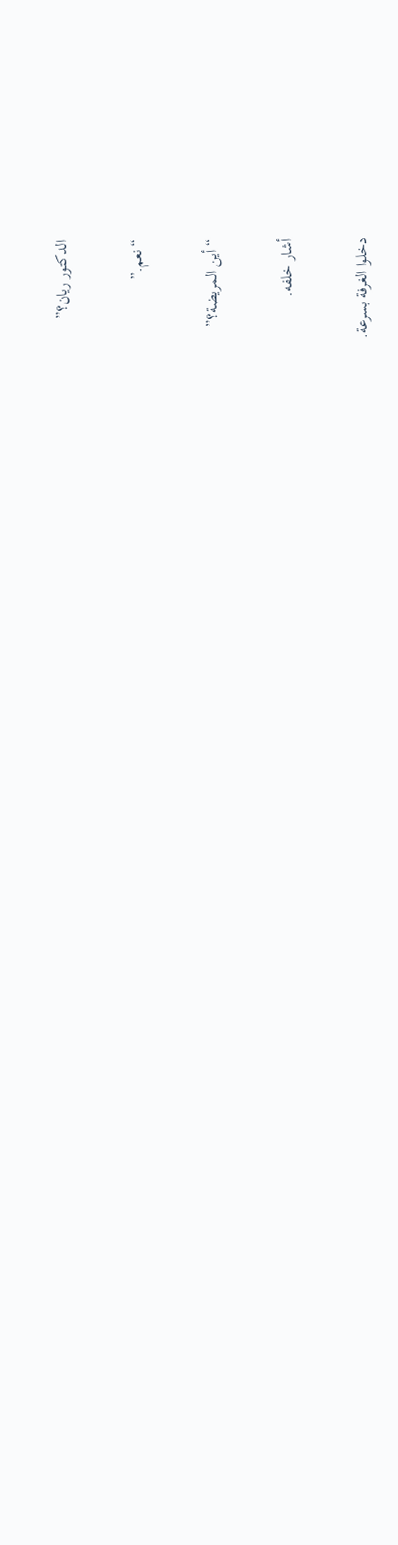الدكتور ريان؟”


“نعم.”


“أين المريضة؟”


أشار خلفه.


دخلوا الغرفة بسرعة.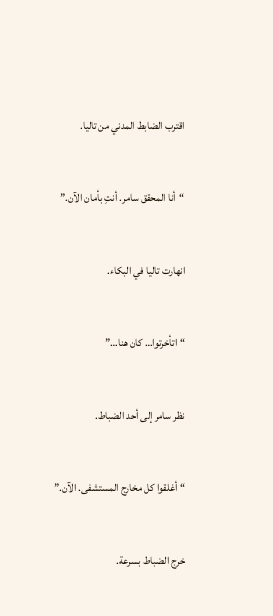اقترب الضابط المدني من تاليا.


“أنا المحقق سامر. أنتِ بأمان الآن.”


انهارت تاليا في البكاء.


“اتأخرتوا… كان هنا…”


نظر سامر إلى أحد الضباط.


“أغلقوا كل مخارج المستشفى. الآن.”


خرج الضباط بسرعة.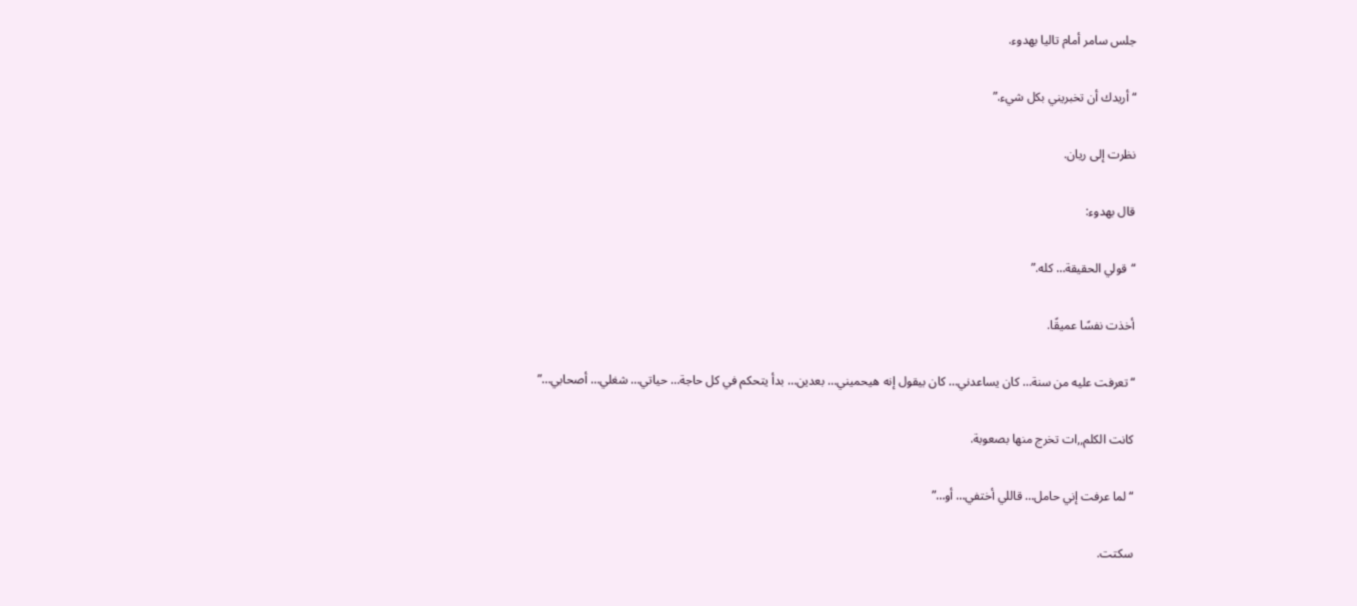جلس سامر أمام تاليا بهدوء.


“أريدك أن تخبريني بكل شيء.”


نظرت إلى ريان.


قال بهدوء:


“قولي الحقيقة… كله.”


أخذت نفسًا عميقًا.


“تعرفت عليه من سنة… كان يساعدني… كان بيقول إنه هيحميني… بعدين… بدأ يتحكم في كل حاجة… حياتي… شغلي… أصحابي…”


كانت الكلم,,ات تخرج منها بصعوبة.


“لما عرفت إني حامل… قاللي أختفي… أو…”


سكتت.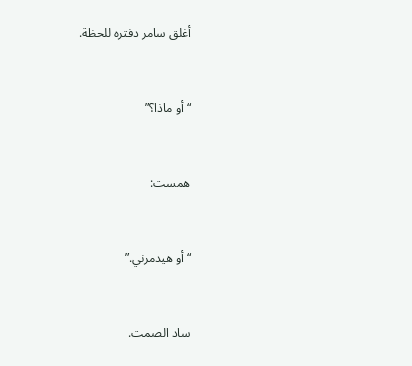أغلق سامر دفتره للحظة.


“أو ماذا؟”


همست:


“أو هيدمرني.”


ساد الصمت.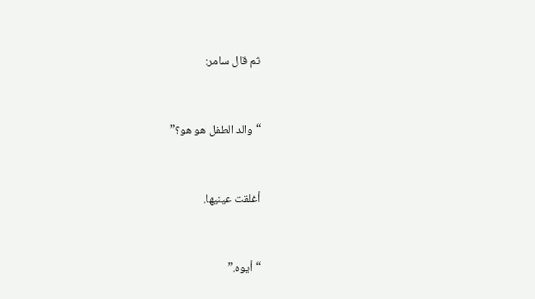ثم قال سامر:


“والد الطفل هو هو؟”


أغلقت عينيها.


“أيوه.”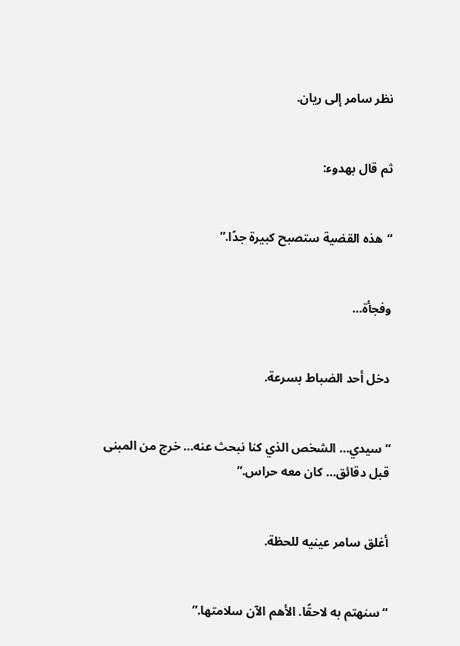نظر سامر إلى ريان.


ثم قال بهدوء:


“هذه القضية ستصبح كبيرة جدًا.”


وفجأة…


دخل أحد الضباط بسرعة.


“سيدي… الشخص الذي كنا نبحث عنه… خرج من المبنى قبل دقائق… كان معه حراس.”


أغلق سامر عينيه للحظة.


“سنهتم به لاحقًا. الأهم الآن سلامتها.”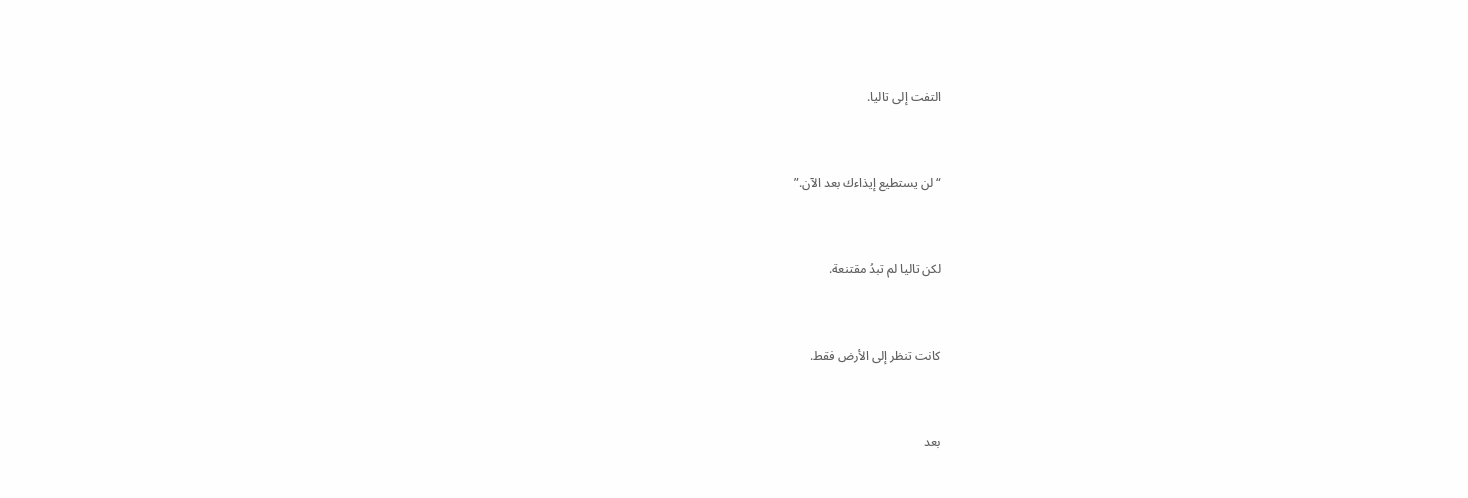التفت إلى تاليا.


“لن يستطيع إيذاءك بعد الآن.”


لكن تاليا لم تبدُ مقتنعة.


كانت تنظر إلى الأرض فقط.


بعد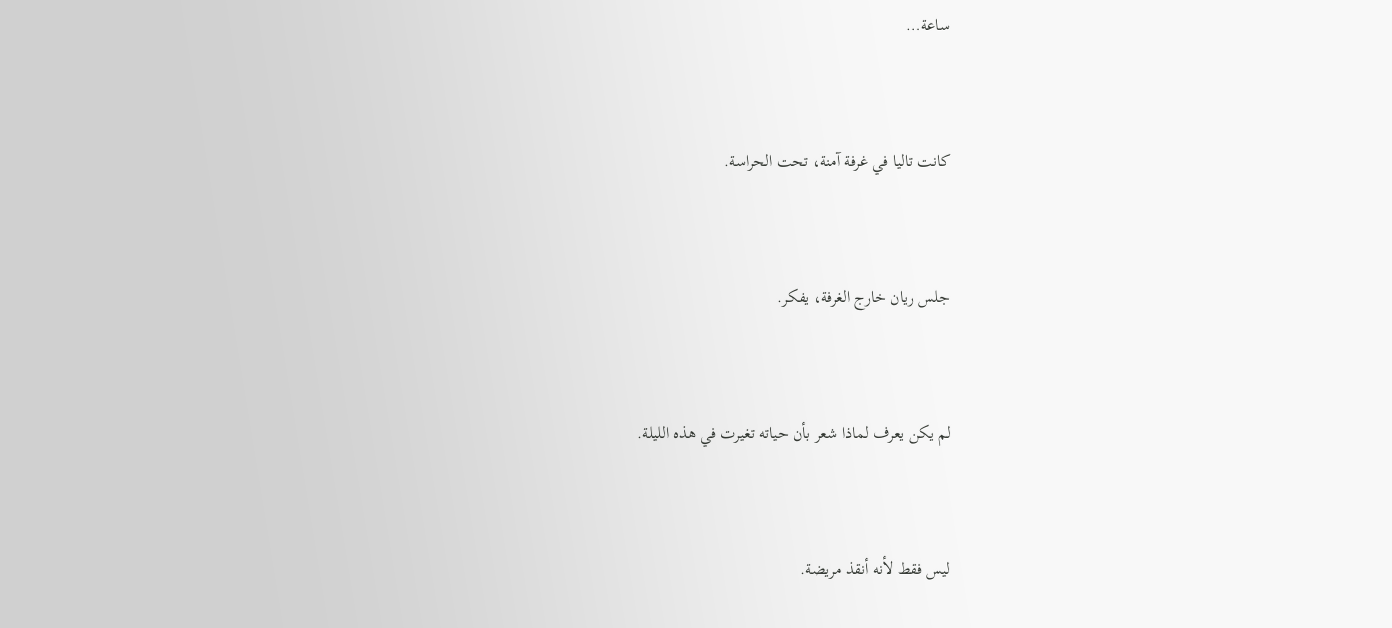ساعة…


كانت تاليا في غرفة آمنة، تحت الحراسة.


جلس ريان خارج الغرفة، يفكر.


لم يكن يعرف لماذا شعر بأن حياته تغيرت في هذه الليلة.


ليس فقط لأنه أنقذ مريضة.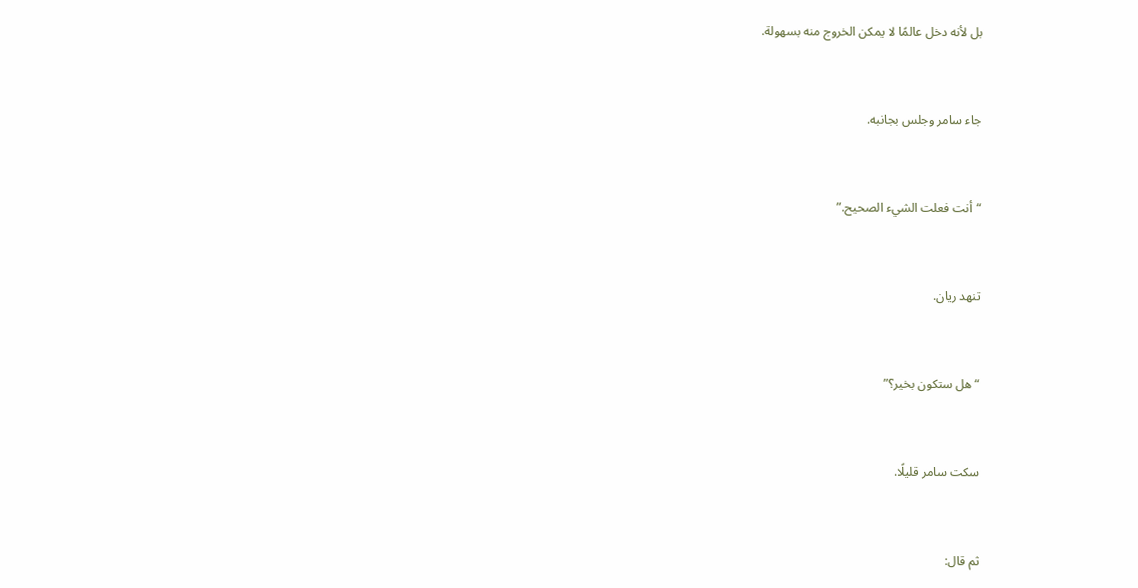بل لأنه دخل عالمًا لا يمكن الخروج منه بسهولة.


جاء سامر وجلس بجانبه.


“أنت فعلت الشيء الصحيح.”


تنهد ريان.


“هل ستكون بخير؟”


سكت سامر قليلًا.


ثم قال: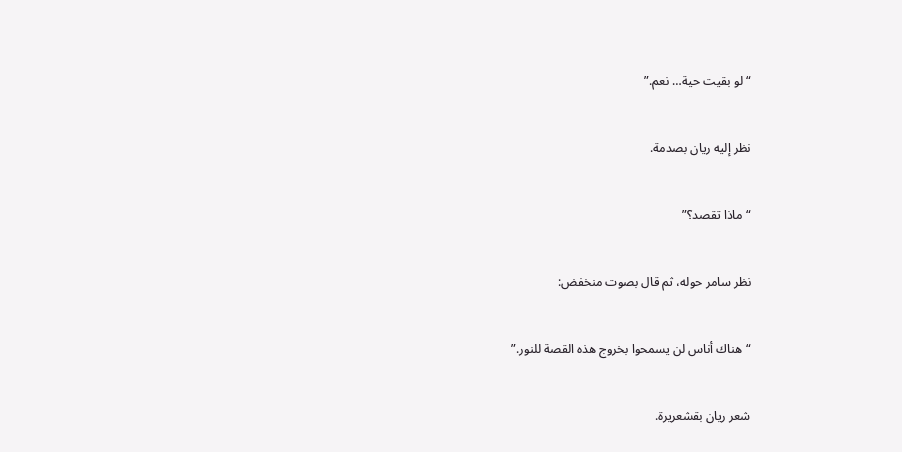“لو بقيت حية… نعم.”


نظر إليه ريان بصدمة.


“ماذا تقصد؟”


نظر سامر حوله، ثم قال بصوت منخفض:


“هناك أناس لن يسمحوا بخروج هذه القصة للنور.”


شعر ريان بقشعريرة.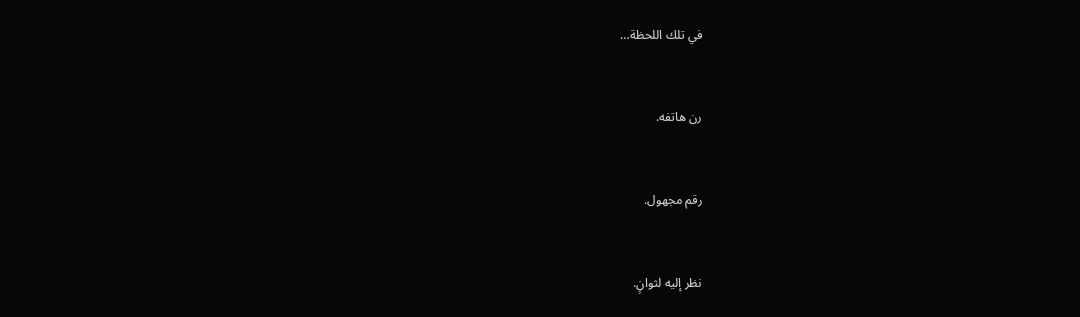في تلك اللحظة…


رن هاتفه.


رقم مجهول.


نظر إليه لثوانٍ.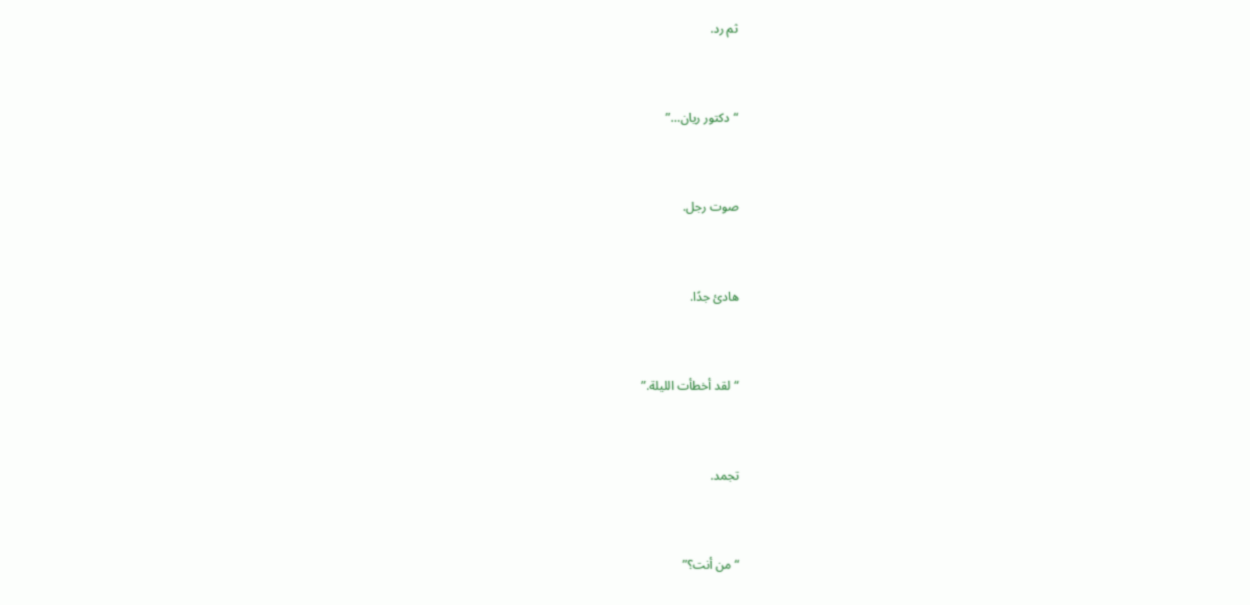ثم رد.


“دكتور ريان…”


صوت رجل.


هادئ جدًا.


“لقد أخطأت الليلة.”


تجمد.


“من أنت؟”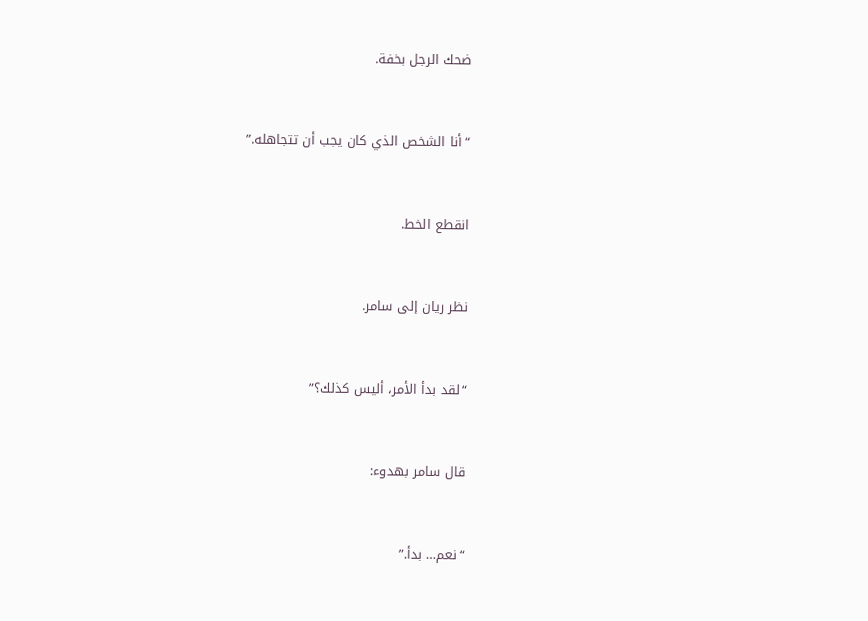ضحك الرجل بخفة.


“أنا الشخص الذي كان يجب أن تتجاهله.”


انقطع الخط.


نظر ريان إلى سامر.


“لقد بدأ الأمر، أليس كذلك؟”


قال سامر بهدوء:


“نعم… بدأ.”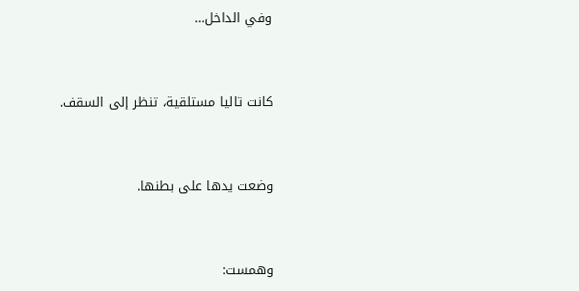وفي الداخل…


كانت تاليا مستلقية، تنظر إلى السقف.


وضعت يدها على بطنها.


وهمست: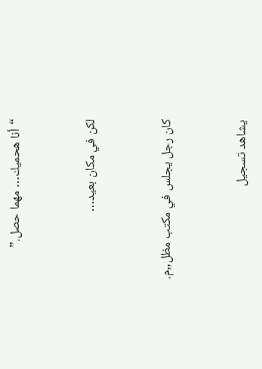“أنا هحميك… مهما حصل.”


لكن في مكان بعيد…


كان رجل يجلس في مكتب مظل,,م.


يشاهد تسجيل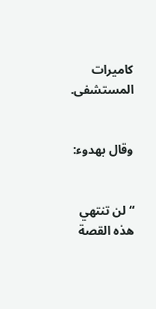كاميرات المستشفى.


وقال بهدوء:


“لن تنتهي هذه القصة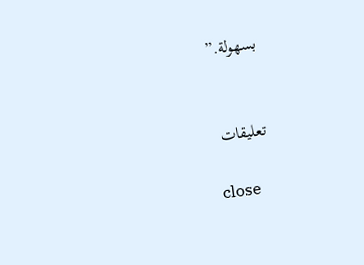بسهولة.”


تعليقات

close